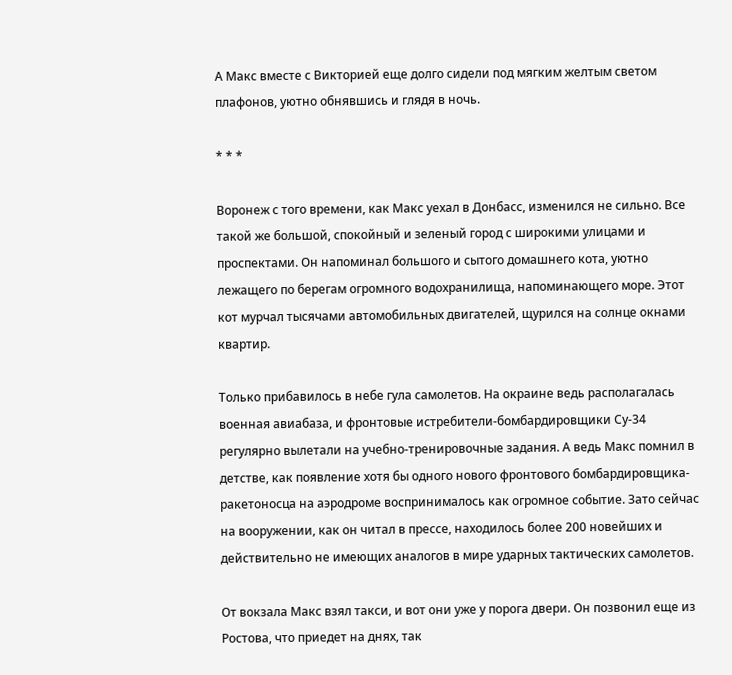А Макс вместе с Викторией еще долго сидели под мягким желтым светом плафонов, уютно обнявшись и глядя в ночь.

* * *

Воронеж с того времени, как Макс уехал в Донбасс, изменился не сильно. Все такой же большой, спокойный и зеленый город с широкими улицами и проспектами. Он напоминал большого и сытого домашнего кота, уютно лежащего по берегам огромного водохранилища, напоминающего море. Этот кот мурчал тысячами автомобильных двигателей, щурился на солнце окнами квартир.

Только прибавилось в небе гула самолетов. На окраине ведь располагалась военная авиабаза, и фронтовые истребители-бомбардировщики Су-34 регулярно вылетали на учебно-тренировочные задания. А ведь Макс помнил в детстве, как появление хотя бы одного нового фронтового бомбардировщика-ракетоносца на аэродроме воспринималось как огромное событие. Зато сейчас на вооружении, как он читал в прессе, находилось более 200 новейших и действительно не имеющих аналогов в мире ударных тактических самолетов.

От вокзала Макс взял такси, и вот они уже у порога двери. Он позвонил еще из Ростова, что приедет на днях, так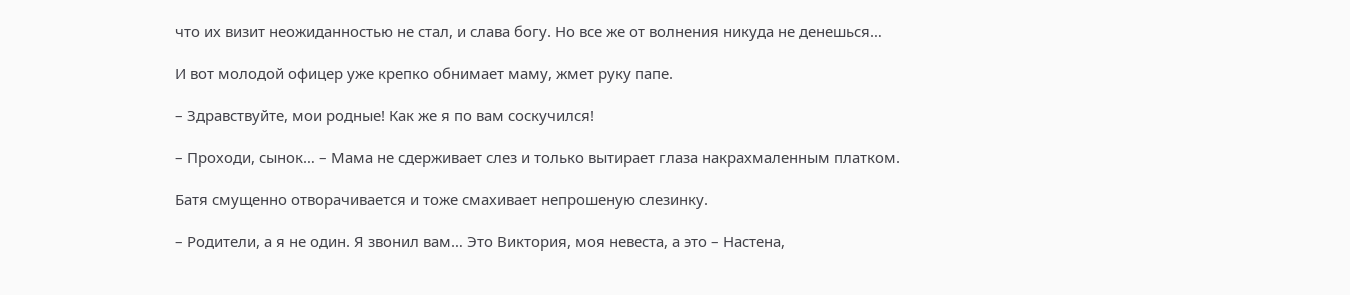что их визит неожиданностью не стал, и слава богу. Но все же от волнения никуда не денешься…

И вот молодой офицер уже крепко обнимает маму, жмет руку папе.

– Здравствуйте, мои родные! Как же я по вам соскучился!

– Проходи, сынок… – Мама не сдерживает слез и только вытирает глаза накрахмаленным платком.

Батя смущенно отворачивается и тоже смахивает непрошеную слезинку.

– Родители, а я не один. Я звонил вам… Это Виктория, моя невеста, а это – Настена,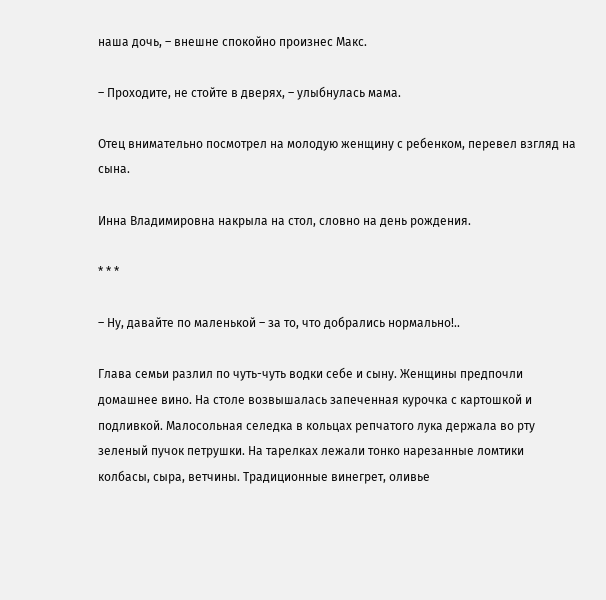наша дочь, – внешне спокойно произнес Макс.

– Проходите, не стойте в дверях, – улыбнулась мама.

Отец внимательно посмотрел на молодую женщину с ребенком, перевел взгляд на сына.

Инна Владимировна накрыла на стол, словно на день рождения.

* * *

– Ну, давайте по маленькой – за то, что добрались нормально!..

Глава семьи разлил по чуть-чуть водки себе и сыну. Женщины предпочли домашнее вино. На столе возвышалась запеченная курочка с картошкой и подливкой. Малосольная селедка в кольцах репчатого лука держала во рту зеленый пучок петрушки. На тарелках лежали тонко нарезанные ломтики колбасы, сыра, ветчины. Традиционные винегрет, оливье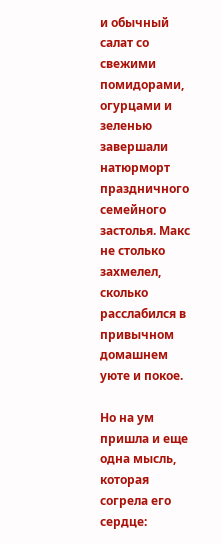и обычный салат со свежими помидорами, огурцами и зеленью завершали натюрморт праздничного семейного застолья. Макс не столько захмелел, сколько расслабился в привычном домашнем уюте и покое.

Но на ум пришла и еще одна мысль, которая согрела его сердце: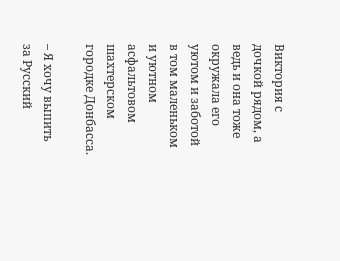Виктория с дочкой рядом, а ведь и она тоже окружала его уютом и заботой в том маленьком и уютном асфальтовом шахтерском городке Донбасса.

– Я хочу выпить за Русский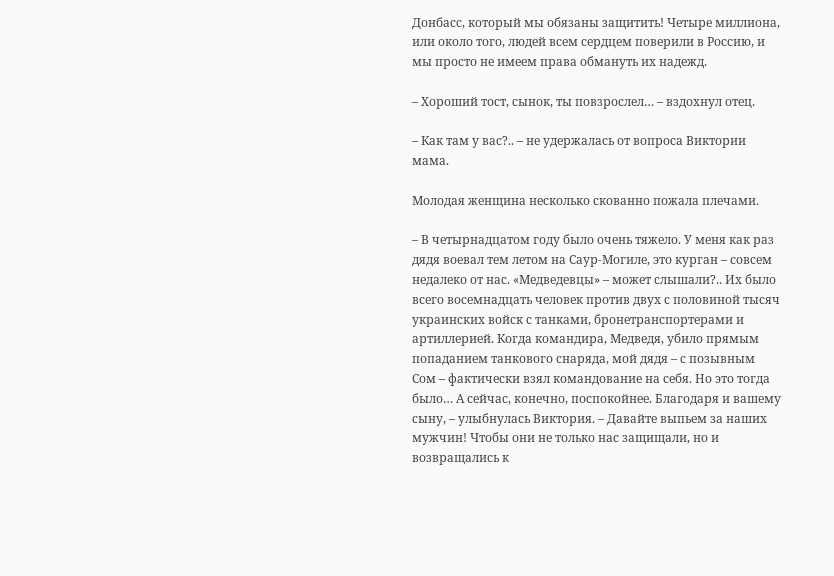Донбасс, который мы обязаны защитить! Четыре миллиона, или около того, людей всем сердцем поверили в Россию, и мы просто не имеем права обмануть их надежд.

– Хороший тост, сынок, ты повзрослел… – вздохнул отец.

– Как там у вас?.. – не удержалась от вопроса Виктории мама.

Молодая женщина несколько скованно пожала плечами.

– В четырнадцатом году было очень тяжело. У меня как раз дядя воевал тем летом на Саур-Могиле, это курган – совсем недалеко от нас. «Медведевцы» – может слышали?.. Их было всего восемнадцать человек против двух с половиной тысяч украинских войск с танками, бронетранспортерами и артиллерией. Когда командира, Медведя, убило прямым попаданием танкового снаряда, мой дядя – с позывным Сом – фактически взял командование на себя. Но это тогда было… А сейчас, конечно, поспокойнее. Благодаря и вашему сыну, – улыбнулась Виктория. – Давайте выпьем за наших мужчин! Чтобы они не только нас защищали, но и возвращались к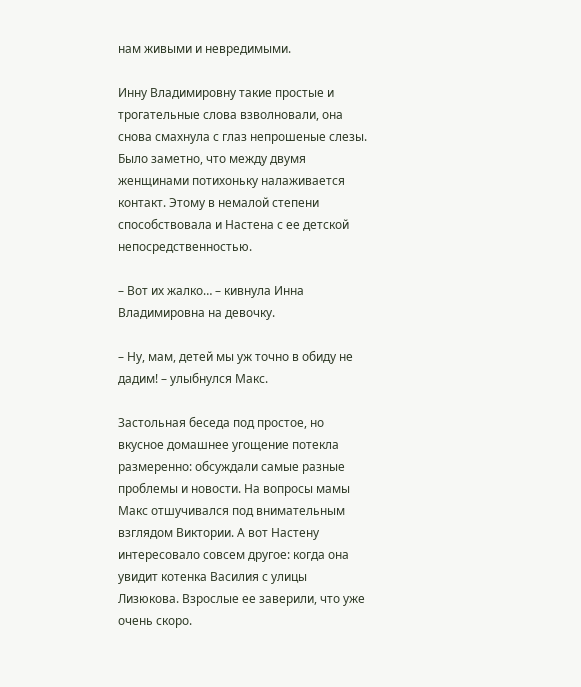нам живыми и невредимыми.

Инну Владимировну такие простые и трогательные слова взволновали, она снова смахнула с глаз непрошеные слезы. Было заметно, что между двумя женщинами потихоньку налаживается контакт. Этому в немалой степени способствовала и Настена с ее детской непосредственностью.

– Вот их жалко… – кивнула Инна Владимировна на девочку.

– Ну, мам, детей мы уж точно в обиду не дадим! – улыбнулся Макс.

Застольная беседа под простое, но вкусное домашнее угощение потекла размеренно: обсуждали самые разные проблемы и новости. На вопросы мамы Макс отшучивался под внимательным взглядом Виктории. А вот Настену интересовало совсем другое: когда она увидит котенка Василия с улицы Лизюкова. Взрослые ее заверили, что уже очень скоро.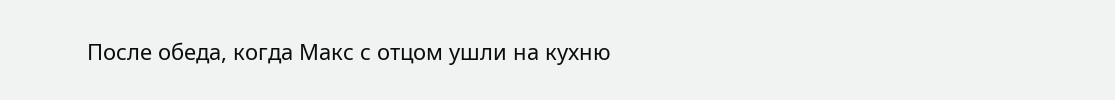После обеда, когда Макс с отцом ушли на кухню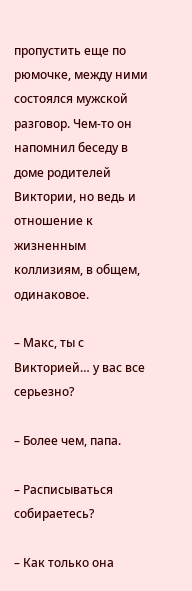пропустить еще по рюмочке, между ними состоялся мужской разговор. Чем-то он напомнил беседу в доме родителей Виктории, но ведь и отношение к жизненным коллизиям, в общем, одинаковое.

– Макс, ты с Викторией… у вас все серьезно?

– Более чем, папа.

– Расписываться собираетесь?

– Как только она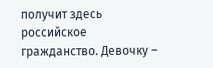получит здесь российское гражданство. Девочку –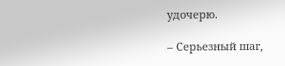удочерю.

– Серьезный шаг,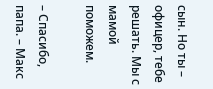сын. Но ты – офицер, тебе решать. Мы с мамой поможем.

– Спасибо, папа. – Макс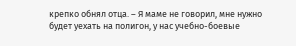крепко обнял отца. – Я маме не говорил, мне нужно будет уехать на полигон, у нас учебно-боевые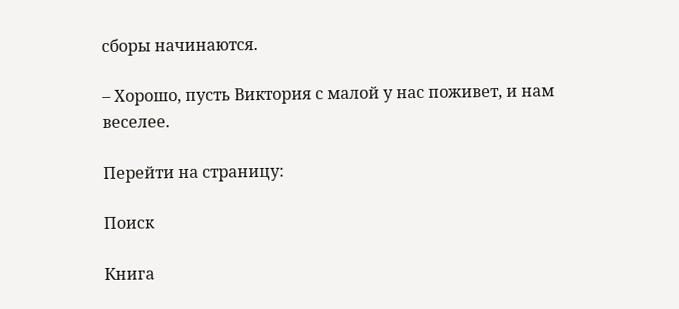сборы начинаются.

– Хорошо, пусть Виктория с малой у нас поживет, и нам веселее.

Перейти на страницу:

Поиск

Книга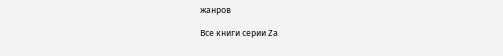жанров

Все книги серии Zа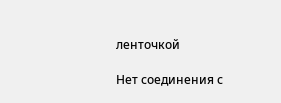ленточкой

Нет соединения с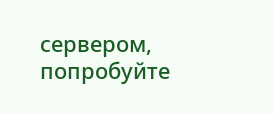сервером, попробуйте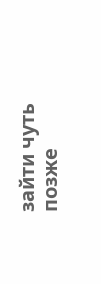зайти чуть позже